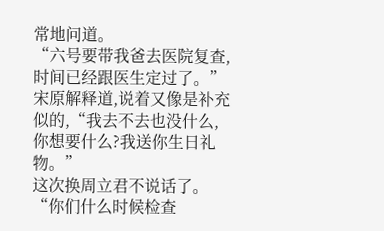常地问道。
“六号要带我爸去医院复查,时间已经跟医生定过了。”宋原解释道,说着又像是补充似的,“我去不去也没什么,你想要什么?我送你生日礼物。”
这次换周立君不说话了。
“你们什么时候检查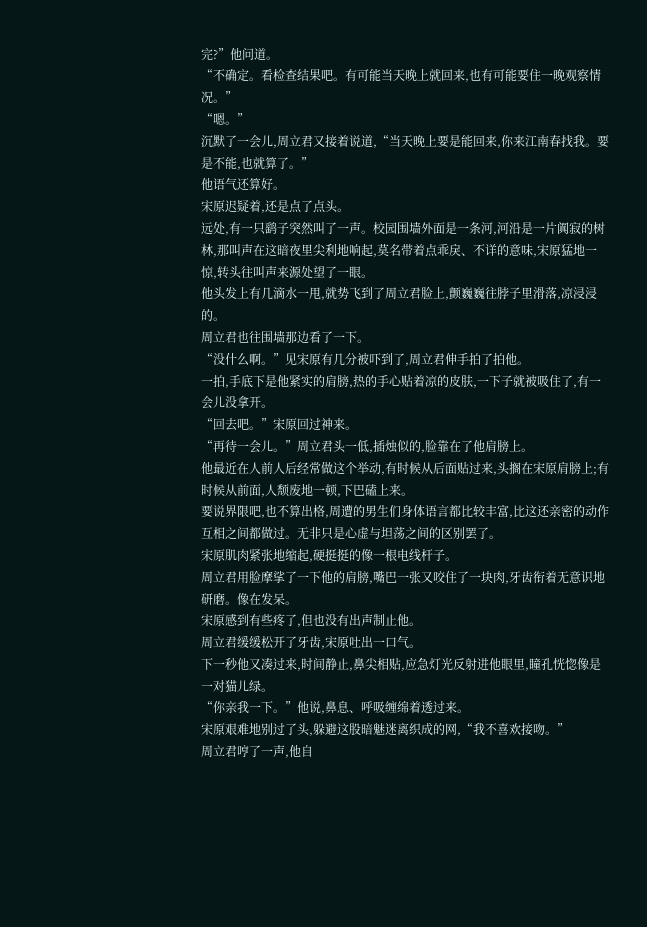完?”他问道。
“不确定。看检查结果吧。有可能当天晚上就回来,也有可能要住一晚观察情况。”
“嗯。”
沉默了一会儿,周立君又接着说道,“当天晚上要是能回来,你来江南春找我。要是不能,也就算了。”
他语气还算好。
宋原迟疑着,还是点了点头。
远处,有一只鹞子突然叫了一声。校园围墙外面是一条河,河沿是一片阗寂的树林,那叫声在这暗夜里尖利地响起,莫名带着点乖戾、不详的意味,宋原猛地一惊,转头往叫声来源处望了一眼。
他头发上有几滴水一甩,就势飞到了周立君脸上,颤巍巍往脖子里滑落,凉浸浸的。
周立君也往围墙那边看了一下。
“没什么啊。”见宋原有几分被吓到了,周立君伸手拍了拍他。
一拍,手底下是他紧实的肩膀,热的手心贴着凉的皮肤,一下子就被吸住了,有一会儿没拿开。
“回去吧。”宋原回过神来。
“再待一会儿。”周立君头一低,插烛似的,脸靠在了他肩膀上。
他最近在人前人后经常做这个举动,有时候从后面贴过来,头搁在宋原肩膀上;有时候从前面,人颓废地一顿,下巴磕上来。
要说界限吧,也不算出格,周遭的男生们身体语言都比较丰富,比这还亲密的动作互相之间都做过。无非只是心虚与坦荡之间的区别罢了。
宋原肌肉紧张地缩起,硬挺挺的像一根电线杆子。
周立君用脸摩挲了一下他的肩膀,嘴巴一张又咬住了一块肉,牙齿衔着无意识地研磨。像在发呆。
宋原感到有些疼了,但也没有出声制止他。
周立君缓缓松开了牙齿,宋原吐出一口气。
下一秒他又凑过来,时间静止,鼻尖相贴,应急灯光反射进他眼里,瞳孔恍惚像是一对猫儿绿。
“你亲我一下。”他说,鼻息、呼吸缠绵着透过来。
宋原艰难地别过了头,躲避这股暗魅迷离织成的网,“我不喜欢接吻。”
周立君哼了一声,他自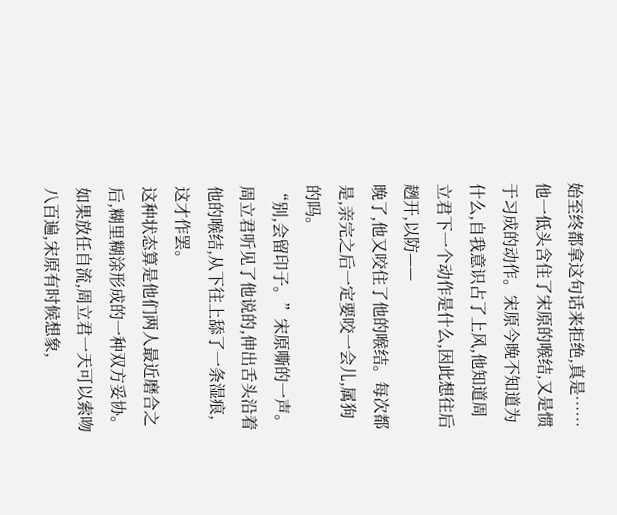始至终都拿这句话来拒绝,真是……他一低头含住了宋原的喉结,又是惯于习成的动作。宋原今晚不知道为什么,自我意识占了上风,他知道周立君下一个动作是什么,因此想往后趔开,以防——
晚了,他又咬住了他的喉结。每次都是,亲完之后一定要咬一会儿,属狗的吗。
“别,会留印子。”宋原嘶的一声。
周立君听见了他说的,伸出舌头沿着他的喉结,从下往上舔了一条湿痕,这才作罢。
这种状态算是他们两人最近磨合之后,糊里糊涂形成的一种双方妥协。如果放任自流,周立君一天可以索吻八百遍,宋原有时候想象,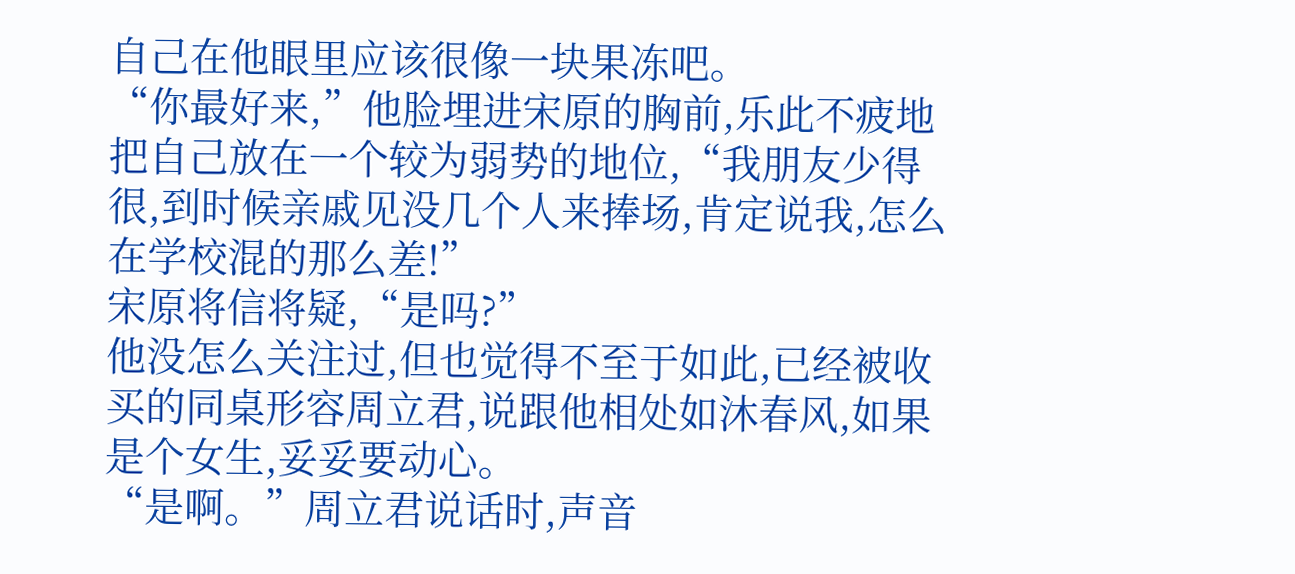自己在他眼里应该很像一块果冻吧。
“你最好来,”他脸埋进宋原的胸前,乐此不疲地把自己放在一个较为弱势的地位,“我朋友少得很,到时候亲戚见没几个人来捧场,肯定说我,怎么在学校混的那么差!”
宋原将信将疑,“是吗?”
他没怎么关注过,但也觉得不至于如此,已经被收买的同桌形容周立君,说跟他相处如沐春风,如果是个女生,妥妥要动心。
“是啊。”周立君说话时,声音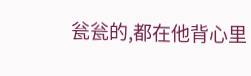瓮瓮的,都在他背心里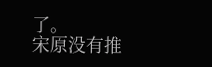了。
宋原没有推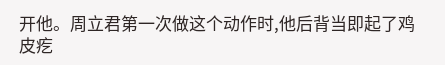开他。周立君第一次做这个动作时,他后背当即起了鸡皮疙